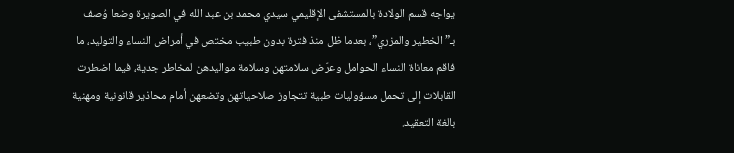يواجه قسم الولادة بالمستشفى الإقليمي سيدي محمد بن عبد الله في الصويرة وضعا وُصف بـ”الخطير والمزري”، بعدما ظل منذ فترة بدون طبيب مختص في أمراض النساء والتوليد، ما فاقم معاناة النساء الحوامل وعرّض سلامتهن وسلامة مواليدهن لمخاطر جدية، فيما اضطرت القابلات إلى تحمل مسؤوليات طبية تتجاوز صلاحياتهن وتضعهن أمام محاذير قانونية ومهنية بالغة التعقيد.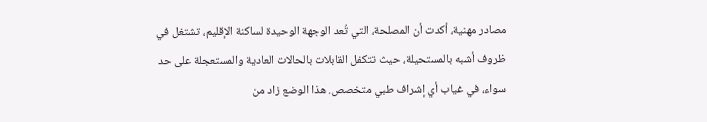مصادر مهنية، أكدت أن المصلحة، التي تُعد الوجهة الوحيدة لساكنة الإقليم، تشتغل في ظروف أشبه بالمستحيلة، حيث تتكفل القابلات بالحالات العادية والمستعجلة على حد سواء، في غياب أي إشراف طبي متخصص. هذا الوضع زاد من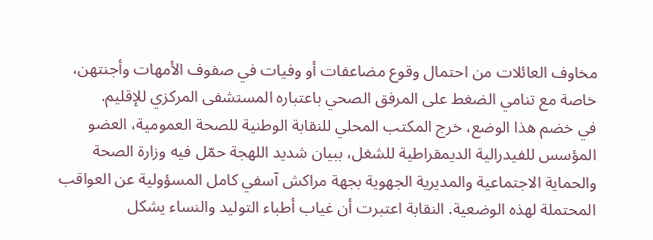مخاوف العائلات من احتمال وقوع مضاعفات أو وفيات في صفوف الأمهات وأجنتهن، خاصة مع تنامي الضغط على المرفق الصحي باعتباره المستشفى المركزي للإقليم.
في خضم هذا الوضع، خرج المكتب المحلي للنقابة الوطنية للصحة العمومية، العضو المؤسس للفيدرالية الديمقراطية للشغل، ببيان شديد اللهجة حمّل فيه وزارة الصحة والحماية الاجتماعية والمديرية الجهوية بجهة مراكش آسفي كامل المسؤولية عن العواقب المحتملة لهذه الوضعية. النقابة اعتبرت أن غياب أطباء التوليد والنساء يشكل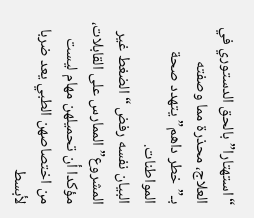“استهتارا” بالحق الدستوري في العلاج، محذرة مما وصفته بـ”خطر داهم” يتهدد صحة المواطنات.
البيان نفسه رفض “الضغط غير المشروع” الممارس على القابلات، مؤكدا أن تحميلهن مهام ليست من اختصاصهن الطبي يعد ضربا لأبسط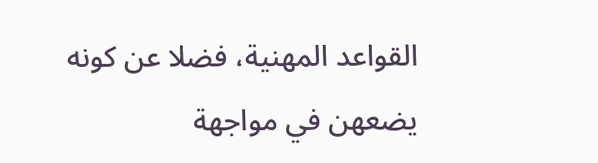القواعد المهنية، فضلا عن كونه يضعهن في مواجهة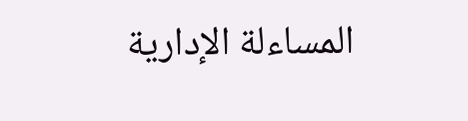المساءلة الإدارية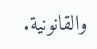والقانونية.